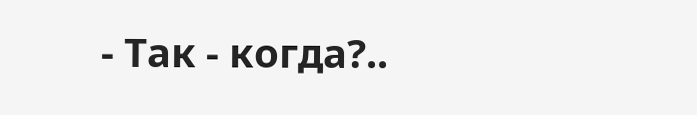- Так - когда?..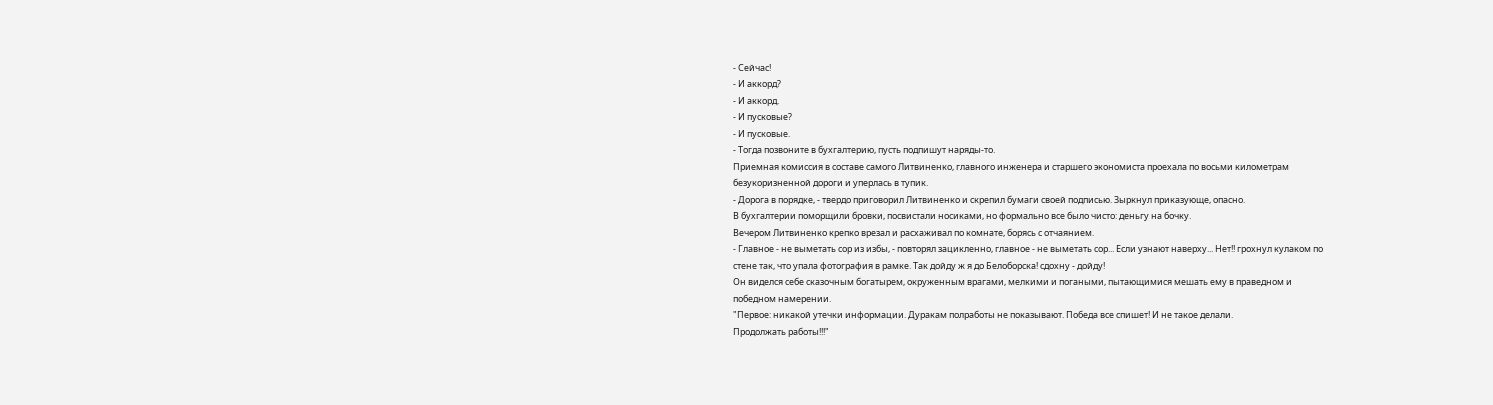- Сейчас!
- И аккорд?
- И аккорд.
- И пусковые?
- И пусковые.
- Тогда позвоните в бухгалтерию, пусть подпишут наряды-то.
Приемная комиссия в составе самого Литвиненко, главного инженера и старшего экономиста проехала по восьми километрам безукоризненной дороги и уперлась в тупик.
- Дорога в порядке, - твердо приговорил Литвиненко и скрепил бумаги своей подписью. Зыркнул приказующе, опасно.
В бухгалтерии поморщили бровки, посвистали носиками, но формально все было чисто: деньгу на бочку.
Вечером Литвиненко крепко врезал и расхаживал по комнате, борясь с отчаянием.
- Главное - не выметать сор из избы, - повторял зацикленно, главное - не выметать сор... Если узнают наверху... Нет!! грохнул кулаком по стене так, что упала фотография в рамке. Так дойду ж я до Белоборска! сдохну - дойду!
Он виделся себе сказочным богатырем, окруженным врагами, мелкими и погаными, пытающимися мешать ему в праведном и победном намерении.
"Первое: никакой утечки информации. Дуракам полработы не показывают. Победа все спишет! И не такое делали.
Продолжать работы!!!"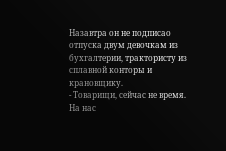Назавтра он не подписао отпуска двум девочкам из бухгалтерии, трактористу из сплавной конторы и крановщику.
- Товарищи, сейчас не время. На нас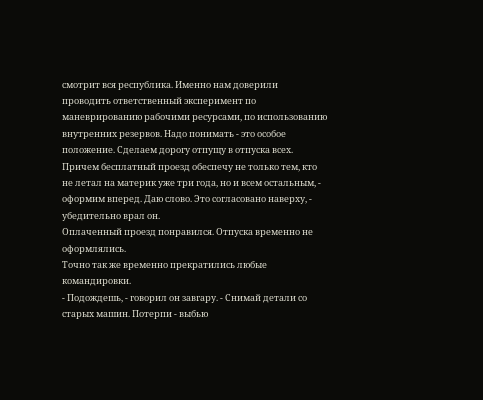смотрит вся республика. Именно нам доверили проводить ответственный эксперимент по маневрированию рабочими ресурсами, по использованию внутренних резервов. Надо понимать - это особое положение. Сделаем дорогу отпущу в отпуска всех. Причем бесплатный проезд обеспечу не только тем, кто не летал на материк уже три года, но и всем остальным, - оформим вперед. Даю слово. Это согласовано наверху, - убедительно врал он.
Оплаченный проезд понравился. Отпуска временно не оформлялись.
Точно так же временно прекратились любые командировки.
- Подождешь, - говорил он завгару. - Снимай детали со старых машин. Потерпи - выбью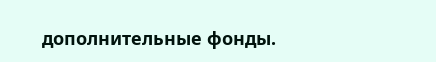дополнительные фонды.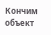Кончим объект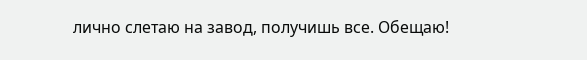лично слетаю на завод, получишь все. Обещаю!